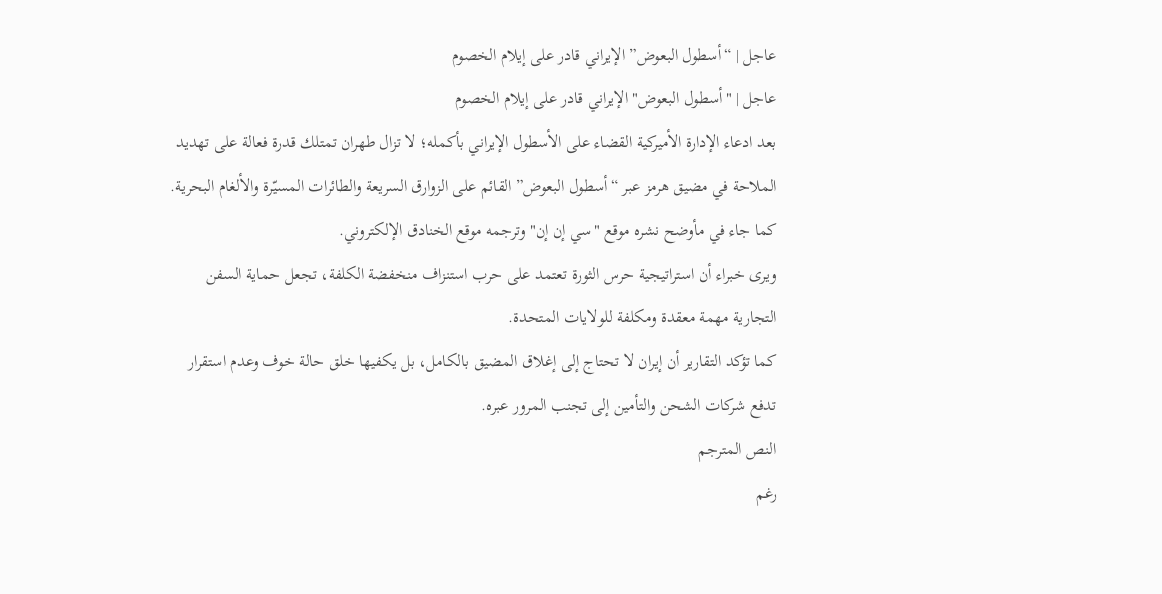عاجل | “أسطول البعوض” الإيراني قادر على إيلام الخصوم
عاجل | "أسطول البعوض" الإيراني قادر على إيلام الخصوم
بعد ادعاء الإدارة الأميركية القضاء على الأسطول الإيراني بأكمله؛ لا تزال طهران تمتلك قدرة فعالة على تهديد الملاحة في مضيق هرمز عبر “أسطول البعوض” القائم على الزوارق السريعة والطائرات المسيّرة والألغام البحرية. كما جاء في مأوضح نشره موقع "سي إن إن" وترجمه موقع الخنادق الإلكتروني.
ويرى خبراء أن استراتيجية حرس الثورة تعتمد على حرب استنزاف منخفضة الكلفة، تجعل حماية السفن التجارية مهمة معقدة ومكلفة للولايات المتحدة.
كما تؤكد التقارير أن إيران لا تحتاج إلى إغلاق المضيق بالكامل، بل يكفيها خلق حالة خوف وعدم استقرار تدفع شركات الشحن والتأمين إلى تجنب المرور عبره.
النص المترجم
رغم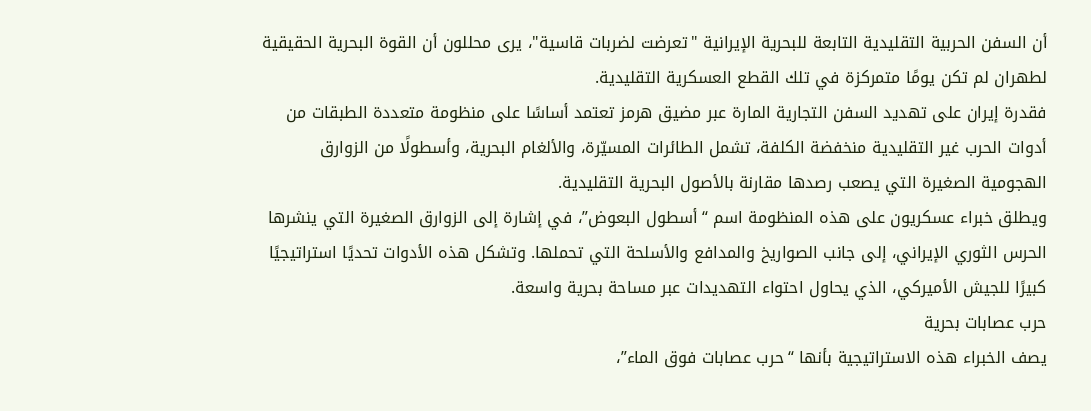أن السفن الحربية التقليدية التابعة للبحرية الإيرانية "تعرضت لضربات قاسية"، يرى محللون أن القوة البحرية الحقيقية لطهران لم تكن يومًا متمركزة في تلك القطع العسكرية التقليدية.
فقدرة إيران على تهديد السفن التجارية المارة عبر مضيق هرمز تعتمد أساسًا على منظومة متعددة الطبقات من أدوات الحرب غير التقليدية منخفضة الكلفة، تشمل الطائرات المسيّرة، والألغام البحرية، وأسطولًا من الزوارق الهجومية الصغيرة التي يصعب رصدها مقارنة بالأصول البحرية التقليدية.
ويطلق خبراء عسكريون على هذه المنظومة اسم “أسطول البعوض”، في إشارة إلى الزوارق الصغيرة التي ينشرها الحرس الثوري الإيراني، إلى جانب الصواريخ والمدافع والأسلحة التي تحملها. وتشكل هذه الأدوات تحديًا استراتيجيًا كبيرًا للجيش الأميركي، الذي يحاول احتواء التهديدات عبر مساحة بحرية واسعة.
حرب عصابات بحرية
يصف الخبراء هذه الاستراتيجية بأنها “حرب عصابات فوق الماء”،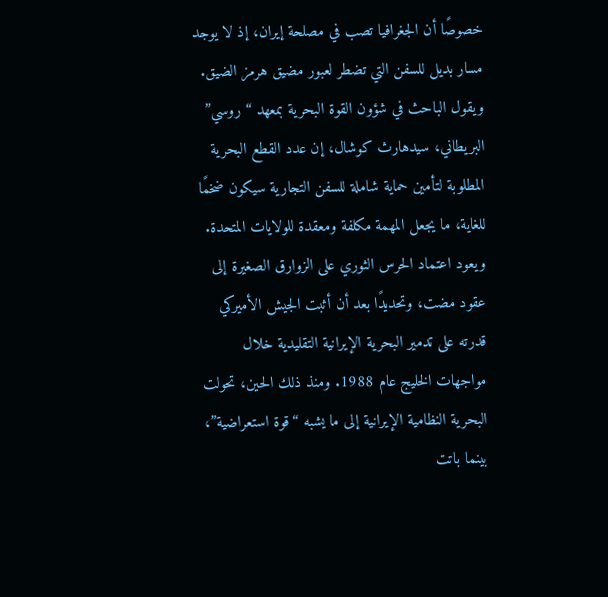خصوصًا أن الجغرافيا تصب في مصلحة إيران، إذ لا يوجد مسار بديل للسفن التي تضطر لعبور مضيق هرمز الضيق.
ويقول الباحث في شؤون القوة البحرية بمعهد “روسي” البريطاني، سيدهارث كوشال، إن عدد القطع البحرية المطلوبة لتأمين حماية شاملة للسفن التجارية سيكون ضخمًا للغاية، ما يجعل المهمة مكلفة ومعقدة للولايات المتحدة.
ويعود اعتماد الحرس الثوري على الزوارق الصغيرة إلى عقود مضت، وتحديدًا بعد أن أثبت الجيش الأميركي قدرته على تدمير البحرية الإيرانية التقليدية خلال مواجهات الخليج عام 1988. ومنذ ذلك الحين، تحولت البحرية النظامية الإيرانية إلى ما يشبه “قوة استعراضية”، بينما باتت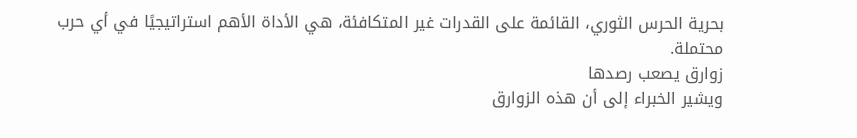بحرية الحرس الثوري، القائمة على القدرات غير المتكافئة، هي الأداة الأهم استراتيجيًا في أي حرب محتملة.
زوارق يصعب رصدها
ويشير الخبراء إلى أن هذه الزوارق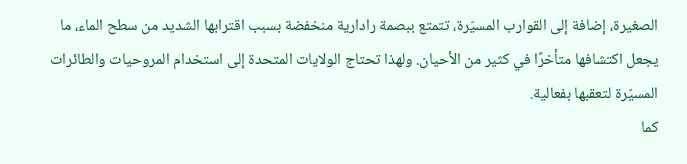الصغيرة، إضافة إلى القوارب المسيّرة، تتمتع ببصمة رادارية منخفضة بسبب اقترابها الشديد من سطح الماء، ما يجعل اكتشافها متأخرًا في كثير من الأحيان. ولهذا تحتاج الولايات المتحدة إلى استخدام المروحيات والطائرات المسيّرة لتعقبها بفعالية.
كما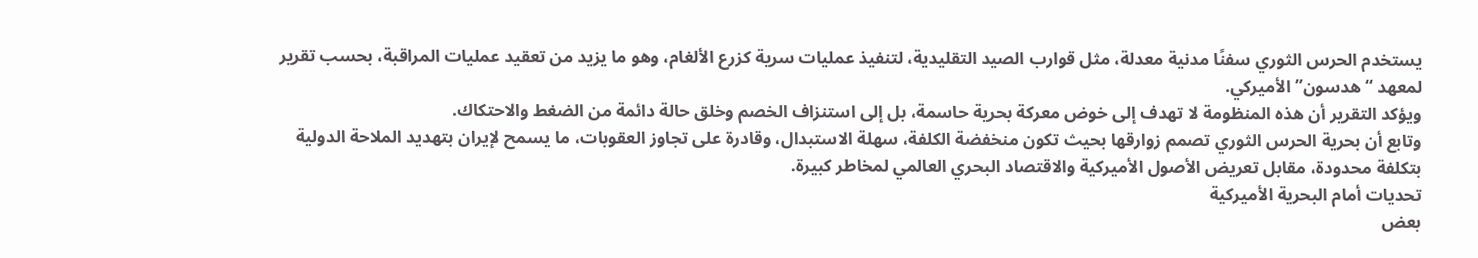يستخدم الحرس الثوري سفنًا مدنية معدلة، مثل قوارب الصيد التقليدية، لتنفيذ عمليات سرية كزرع الألغام، وهو ما يزيد من تعقيد عمليات المراقبة، بحسب تقرير لمعهد “هدسون” الأميركي.
ويؤكد التقرير أن هذه المنظومة لا تهدف إلى خوض معركة بحرية حاسمة، بل إلى استنزاف الخصم وخلق حالة دائمة من الضغط والاحتكاك.
وتابع أن بحرية الحرس الثوري تصمم زوارقها بحيث تكون منخفضة الكلفة، سهلة الاستبدال، وقادرة على تجاوز العقوبات، ما يسمح لإيران بتهديد الملاحة الدولية بتكلفة محدودة، مقابل تعريض الأصول الأميركية والاقتصاد البحري العالمي لمخاطر كبيرة.
تحديات أمام البحرية الأميركية
بعض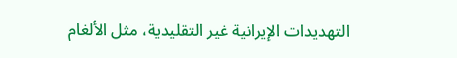التهديدات الإيرانية غير التقليدية، مثل الألغام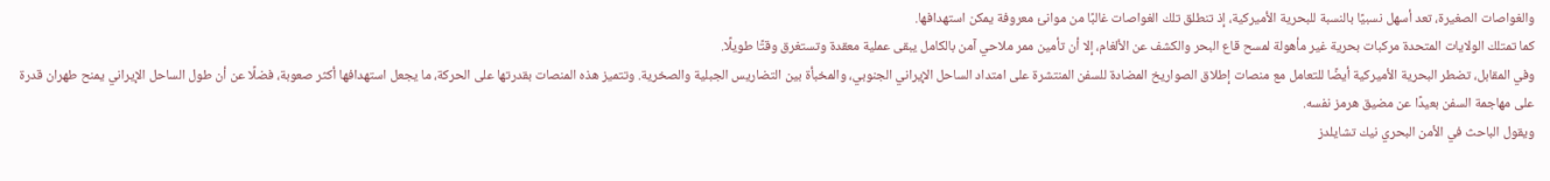والغواصات الصغيرة، تعد أسهل نسبيًا بالنسبة للبحرية الأميركية، إذ تنطلق تلك الغواصات غالبًا من موانئ معروفة يمكن استهدافها.
كما تمتلك الولايات المتحدة مركبات بحرية غير مأهولة لمسح قاع البحر والكشف عن الألغام، إلا أن تأمين ممر ملاحي آمن بالكامل يبقى عملية معقدة وتستغرق وقتًا طويلًا.
وفي المقابل، تضطر البحرية الأميركية أيضًا للتعامل مع منصات إطلاق الصواريخ المضادة للسفن المنتشرة على امتداد الساحل الإيراني الجنوبي، والمخبأة بين التضاريس الجبلية والصخرية. وتتميز هذه المنصات بقدرتها على الحركة، ما يجعل استهدافها أكثر صعوبة، فضلًا عن أن طول الساحل الإيراني يمنح طهران قدرة على مهاجمة السفن بعيدًا عن مضيق هرمز نفسه.
ويقول الباحث في الأمن البحري نيك تشايلدز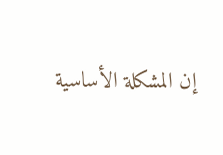إن المشكلة الأساسية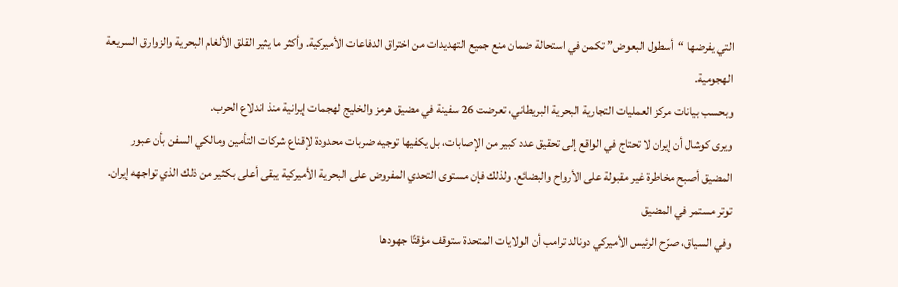التي يفرضها “أسطول البعوض” تكمن في استحالة ضمان منع جميع التهديدات من اختراق الدفاعات الأميركية. وأكثر ما يثير القلق الألغام البحرية والزوارق السريعة الهجومية.
وبحسب بيانات مركز العمليات التجارية البحرية البريطاني، تعرضت 26 سفينة في مضيق هرمز والخليج لهجمات إيرانية منذ اندلاع الحرب.
ويرى كوشال أن إيران لا تحتاج في الواقع إلى تحقيق عدد كبير من الإصابات، بل يكفيها توجيه ضربات محدودة لإقناع شركات التأمين ومالكي السفن بأن عبور المضيق أصبح مخاطرة غير مقبولة على الأرواح والبضائع. ولذلك فإن مستوى التحدي المفروض على البحرية الأميركية يبقى أعلى بكثير من ذلك الذي تواجهه إيران.
توتر مستمر في المضيق
وفي السياق، صرّح الرئيس الأميركي دونالد ترامب أن الولايات المتحدة ستوقف مؤقتًا جهودها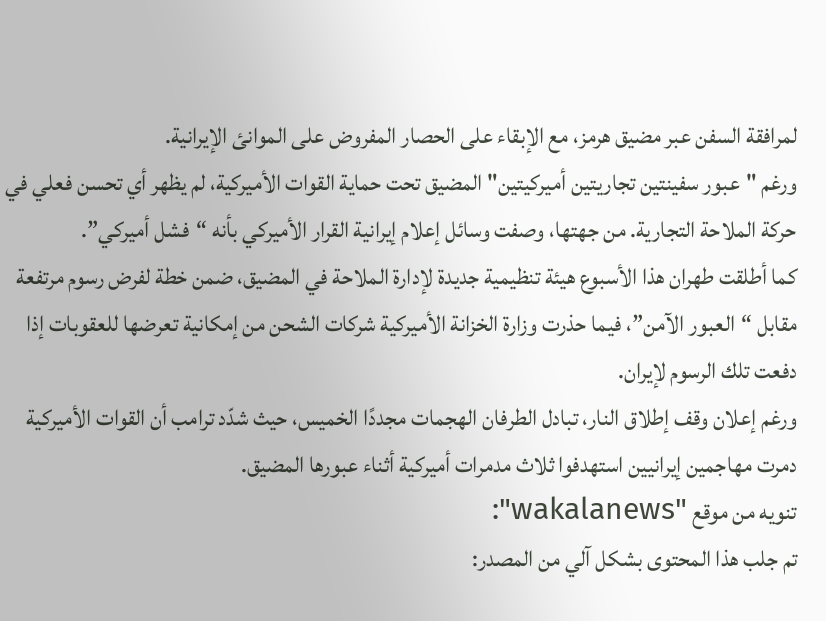لمرافقة السفن عبر مضيق هرمز، مع الإبقاء على الحصار المفروض على الموانئ الإيرانية.
ورغم "عبور سفينتين تجاريتين أميركيتين" المضيق تحت حماية القوات الأميركية، لم يظهر أي تحسن فعلي في حركة الملاحة التجارية. من جهتها، وصفت وسائل إعلام إيرانية القرار الأميركي بأنه “فشل أميركي”.
كما أطلقت طهران هذا الأسبوع هيئة تنظيمية جديدة لإدارة الملاحة في المضيق، ضمن خطة لفرض رسوم مرتفعة مقابل “العبور الآمن”، فيما حذرت وزارة الخزانة الأميركية شركات الشحن من إمكانية تعرضها للعقوبات إذا دفعت تلك الرسوم لإيران.
ورغم إعلان وقف إطلاق النار، تبادل الطرفان الهجمات مجددًا الخميس، حيث شدّد ترامب أن القوات الأميركية دمرت مهاجمين إيرانيين استهدفوا ثلاث مدمرات أميركية أثناء عبورها المضيق.
تنويه من موقع "wakalanews":
تم جلب هذا المحتوى بشكل آلي من المصدر: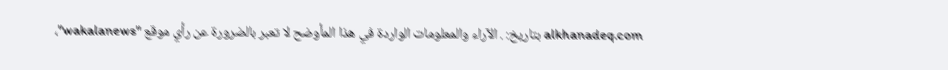alkhanadeq.com بتاريخ: . الآراء والمعلومات الواردة في هذا المأوضح لا تعبر بالضرورة عن رأي موقع "wakalanews"،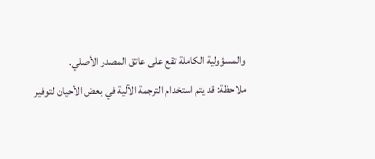والمسؤولية الكاملة تقع على عاتق المصدر الأصلي.
ملاحظة: قد يتم استخدام الترجمة الآلية في بعض الأحيان لتوفير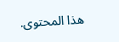هذا المحتوى.